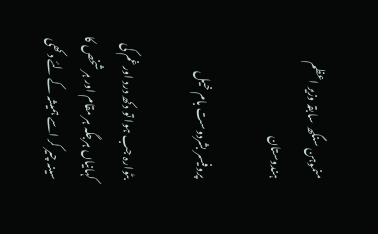منموہن سنگھ سابقہ وزیر اعظم ہندوستان

پروفیسر بشردوست بام خیل

بٹوارہ جب ہوا تو دکھ درد اور غم کی کہانیاں ہرجگہ ہر مقام اور ہر شخص کا سینہ چیر کر اسے ہمیشہ کے لئے دکھی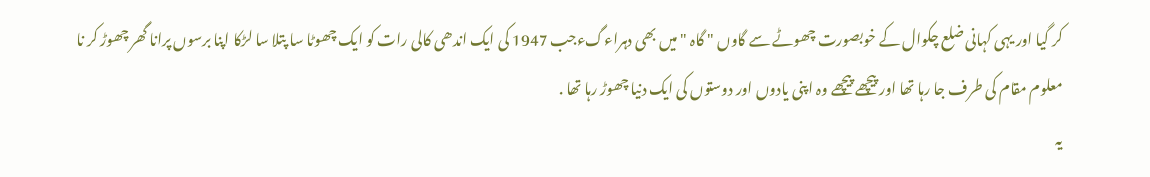کر گیا اور یہی کہانی ضلع چکوال کے خوبصورت چھوٹے سے گاوں " گاہ " میں بھی دہراءگءجب 1947 کی ایک اندھی کالی رات کو ایک چھوٹا سا پتلا سا لڑکا اپنا برسوں پرانا گھر چھوڑ کر نا معلوم مقام کی طرف جا رہا تھا اور پیچھے پیچھے وہ اپنی یادوں اور دوستوں کی ایک دنیا چھوڑ رہا تھا .
یہ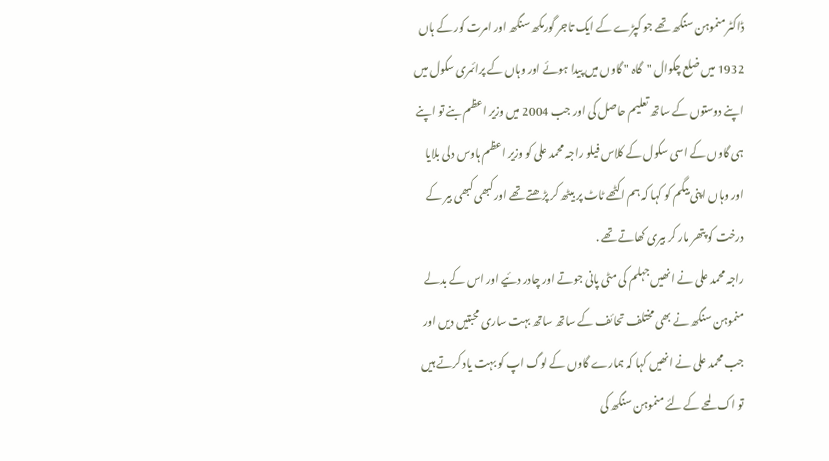ڈاکٹر منموہن سنگھ تھے جو کپڑے کے ایک تاجر گورمکھ سنگھ اور امرت کور کے ہاں 1932 میں ضلع چکوال "گاہ " گاوں میں پیدا ہوئے اور وہاں کے پرائمری سکول میں اپنے دوستوں کے ساتھ تعلیم حاصل کی اور جب 2004 میں وزیر اعظم بنے تو اپنے ہی گاوں کے اسی سکول کے کلاس فیلو راجہ محمد علی کو وزیر اعظم ہاوس دلی بلایا اور وہاں اپنی بیگم کو کہا کہ ہم اکٹھے ٹاٹ پر بیٹھ کر پڑھتے تھے اور کبھی کبھی بیر کے درخت کو پتھر مار کر بیری کھاتے تھے .
راجہ محمد علی نے انھیں جہلم کی مٹی پانی جوتے اور چادر دئیے اور اس کے بدلے منموہن سنگھ نے بھی مختلف تحائف کے ساتھ ساتھ بہت ساری محبتیں دیں اور جب محمد علی نے انھیں کہا کہ ہمارے گاوں کے لوگ اپ کو بہت یاد کرتے ہیں تو اک لمحے کے لئے منموہن سنگھ کی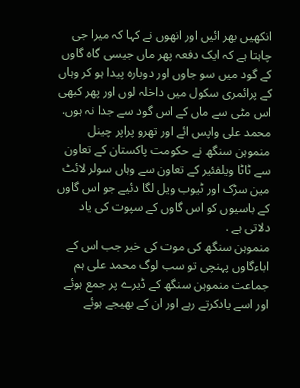انکھیں بھر ائیں اور انھوں نے کہا کہ میرا جی چاہتا ہے کہ ایک دفعہ پھر ماں جیسی گاہ گاوں کے گود میں سو جاوں اور دوبارہ پیدا ہو کر وہاں کے پرائمری سکول میں داخلہ لوں اور پھر کبھی اس مٹی سے ماں کے اس گود سے جدا نہ ہوں.
محمد علی واپس ائے اور تھرو پراپر چینل منموہن سنگھ نے حکومت پاکستان کے تعاون سے ٹاٹا ویلفئیر کے تعاون سے وہاں سولر لائٹ مین سڑک اور ٹیوب ویل لگا دئیے جو اس گاوں کے باسیوں کو اس گاوں کے سپوت کی یاد دلاتی ہے .
منموہن سنگھ کی موت کی خبر جب اس کے اباءگاوں پہنچی تو سب لوگ محمد علی ہم جماعت منموہن سنگھ کے ڈیرے پر جمع ہوئے اور اسے یادکرتے رہے اور ان کے بھیجے ہوئے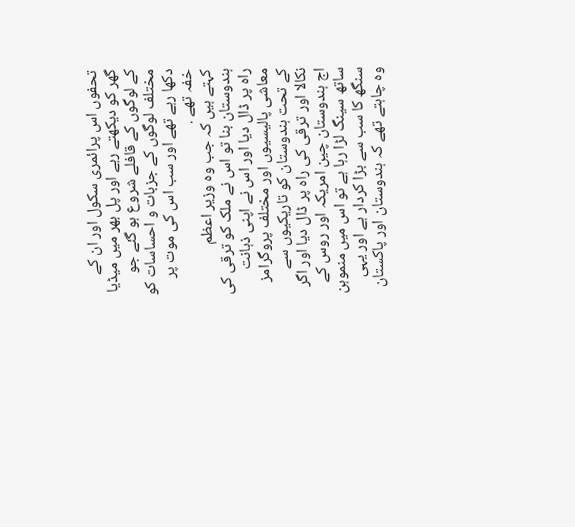تحفوں اس پرائمری سکول اور ان کے گھر کو دیکھتے رہے اور پل بھر میں میڈیا کے لوگوں کے قافلے شروع ہو گئے جو مختلف لوگوں کے جزبات و احساسات کو دکھا رہے تھے اور سب اس کی موت پر خفہ تھے .
کہتے ہیں کہ جب وہ وزیر اعظم ہندوستان بنا تو اس نے ملک کو ترقی کی راہ پر ڈال دیا اور اس نے اپنی ذہانت معاشی پالیسیوں اور مختلف پروگرامز کے تحت ہندوستان کو تاریکیوں سے نکالا اور ترقی کی راہ پر ڈال دیا اور اگر اج ہندوستان چین امریکہ اور روس کے ساتھ سینگ لڑا رہا ہے تو اس میں منموہن سنگھ کا سب سے بڑا کردار ہے اور یہی وہ چاہتے تھے کہ ہندوستان اور پاکستان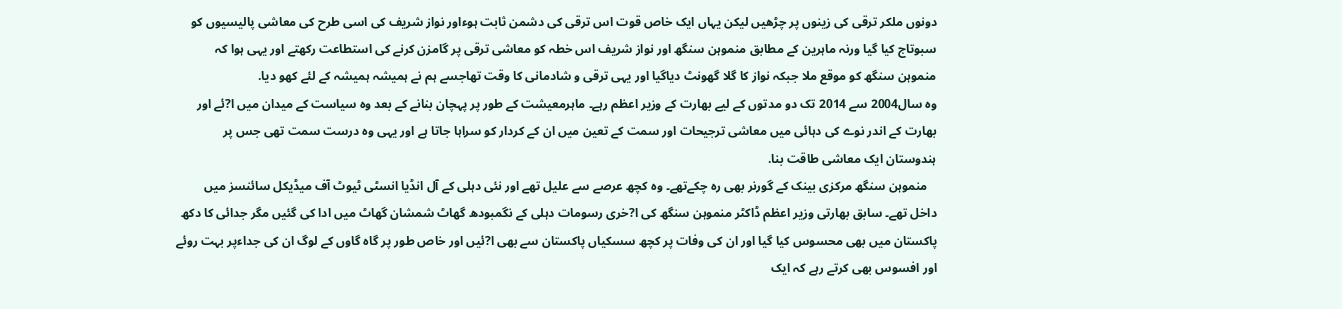دونوں ملکر ترقی کی زینوں پر چڑھیں لیکن یہاں ایک خاص قوت اس ترقی کی دشمن ثابت ہوءاور نواز شریف کی اسی طرح کی معاشی پالیسیوں کو سبوتاج کیا گیا ورنہ ماہرین کے مطابق منموہن سنگھ اور نواز شریف اس خطہ کو معاشی ترقی پر گامزن کرنے کی استطاعت رکھتے اور یہی ہوا کہ منموہن سنگھ کو موقع ملا جبکہ نواز کا گلا گھونٹ دیاگیا اور یہی ترقی و شادمانی کا وقت تھاجسے ہم نے ہمیشہ ہمیشہ کے لئے کھو دیا.
وہ سال2004 سے 2014 تک دو مدتوں کے لیے بھارت کے وزیر اعظم رہے۔ ماہرمعیشت کے طور پر پہچان بنانے کے بعد وہ سیاست کے میدان میں ا?ئے اور بھارت کے اندر نوے کی دہائی میں معاشی ترجیحات اور سمت کے تعین میں ان کے کردار کو سراہا جاتا ہے اور یہی وہ درست سمت تھی جس پر ہندوستان ایک معاشی طاقت بنا.
   منموہن سنگھ مرکزی بینک کے گورنر بھی رہ چکےتھے۔ وہ کچھ عرصے سے علیل تھے اور نئی دہلی کے آل انڈیا انسٹی ٹیوٹ آف میڈیکل سائنسز میں داخل تھے۔ سابق بھارتی وزیر اعظم ڈاکٹر منموہن سنگھ کی ا?خری رسومات دہلی کے نگمبودھ گھاٹ شمشان گھاٹ میں ادا کی گئیں مگر جدائی کا دکھ پاکستان میں بھی محسوس کیا گیا اور ان کی وفات پر کچھ سسکیاں پاکستان سے بھی ا?ئیں اور خاص طور پر گاہ گاوں کے لوگ ان کی جداءپر بہت روئے اور افسوس بھی کرتے رہے کہ ایک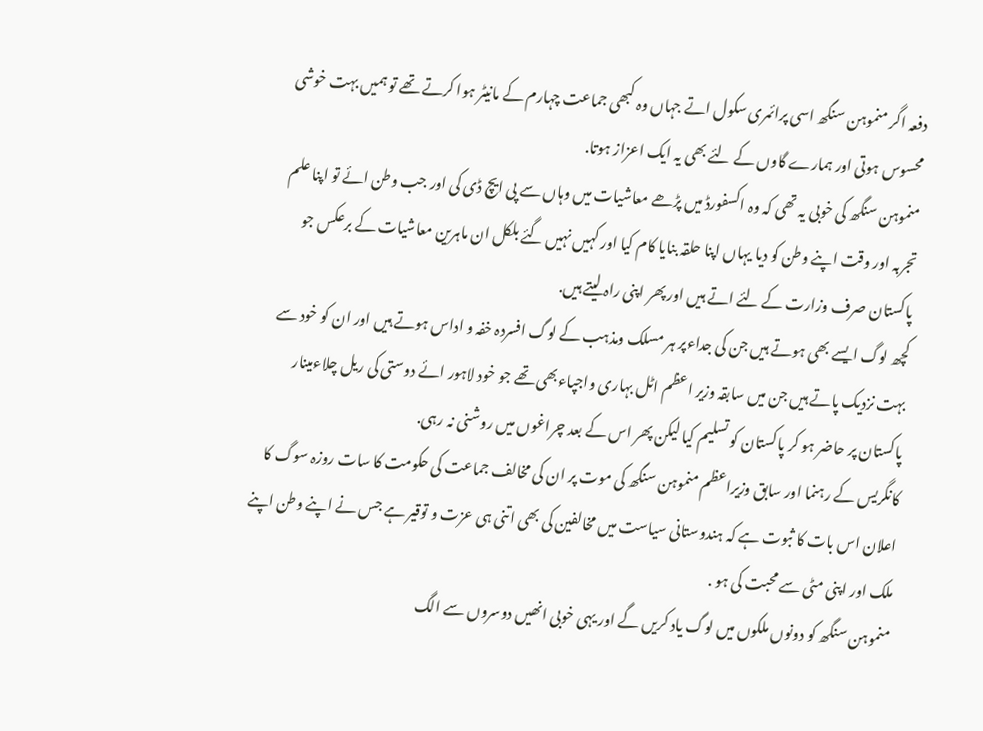دفعہ اگر منموہن سنگھ اسی پرائمری سکول اتے جہاں وہ کبھی جماعت چہارم کے مانیٹر ہوا کرتے تھے تو ہمیں بہت خوشی محسوس ہوتی اور ہمارے گاوں کے لئے بھی یہ ایک اعزاز ہوتا.
منموہن سنگھ کی خوبی یہ تھی کہ وہ اکسفورڈ میں پڑھے معاشیات میں وہاں سے پی ایچ ڈی کی اور جب وطن ائے تو اپنا علم تجربہ اور وقت اپنے وطن کو دیا یہاں اپنا حلقہ بنایا کام کیا اور کہیں نہیں گئے بلکل ان ماہرین معاشیات کے برعکس جو پاکستان صرف وزارت کے لئے اتے ہیں اور پھر اپنی راہ لیتے ہیں.
کچھ لوگ ایسے بھی ہوتے ہیں جن کی جداءپر ہر مسلک ومذہب کے لوگ افسردہ خفہ و اداس ہوتے ہیں اور ان کو خود سے بہت نزدیک پاتے ہیں جن میں سابقہ وزیر اعظم اٹل بہاری واجپاءبھی تھے جو خود لاہور ائے دوستی کی ریل چلاءمینار پاکستان پر حاضر ہو کر پاکستان کو تسلیم کیا لیکن پھر اس کے بعد چراغوں میں روشنی نہ رہی.
کانگریس کے رہنما اور سابق وزیراعظم منموہن سنگھ کی موت پر ان کی مخالف جماعت کی حکومت کا سات روزہ سوگ کا اعلان اس بات کا ثبوت ہے کہ ہندوستانی سیاست میں مخالفین کی بھی اتنی ہی عزت و توقیر ہے جس نے اپنے وطن اپنے ملک اور اپنی مٹی سے محبت کی ہو .
منموہن سنگھ کو دونوں ملکوں میں لوگ یاد کریں گے اور یہی خوبی انھیں دوسروں سے الگ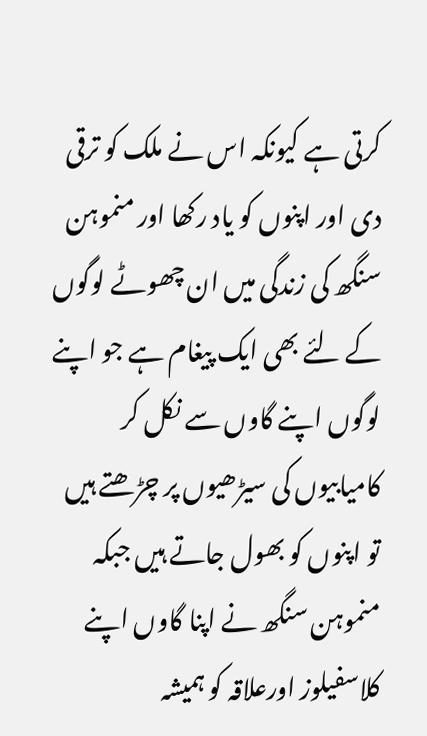کرتی ہے کیونکہ اس نے ملک کو ترقی دی اور اپنوں کو یاد رکھا اور منموہن سنگھ کی زندگی میں ان چھوٹے لوگوں کے لئے بھی ایک پیغام ہے جو اپنے لوگوں اپنے گاوں سے نکل کر کامیابیوں کی سیڑھیوں پر چڑھتے ہیں تو اپنوں کو بھول جاتے ہیں جبکہ منموہن سنگھ نے اپنا گاوں اپنے کلاسفیلوز اورعلاقہ کو ہمیشہ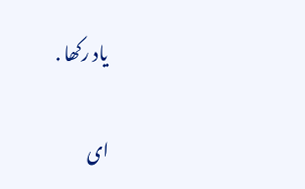یاد رکھا .

ای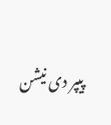پیپر دی نیشن